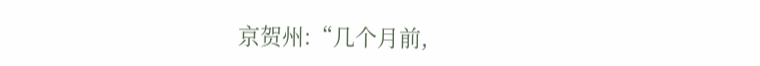京贺州:“几个月前,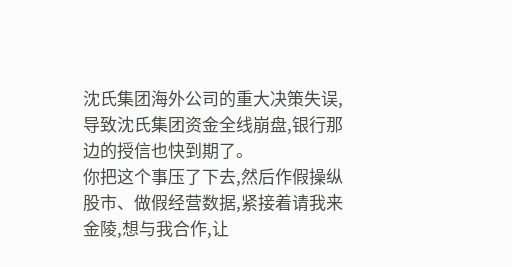沈氏集团海外公司的重大决策失误,导致沈氏集团资金全线崩盘,银行那边的授信也快到期了。
你把这个事压了下去,然后作假操纵股市、做假经营数据,紧接着请我来金陵,想与我合作,让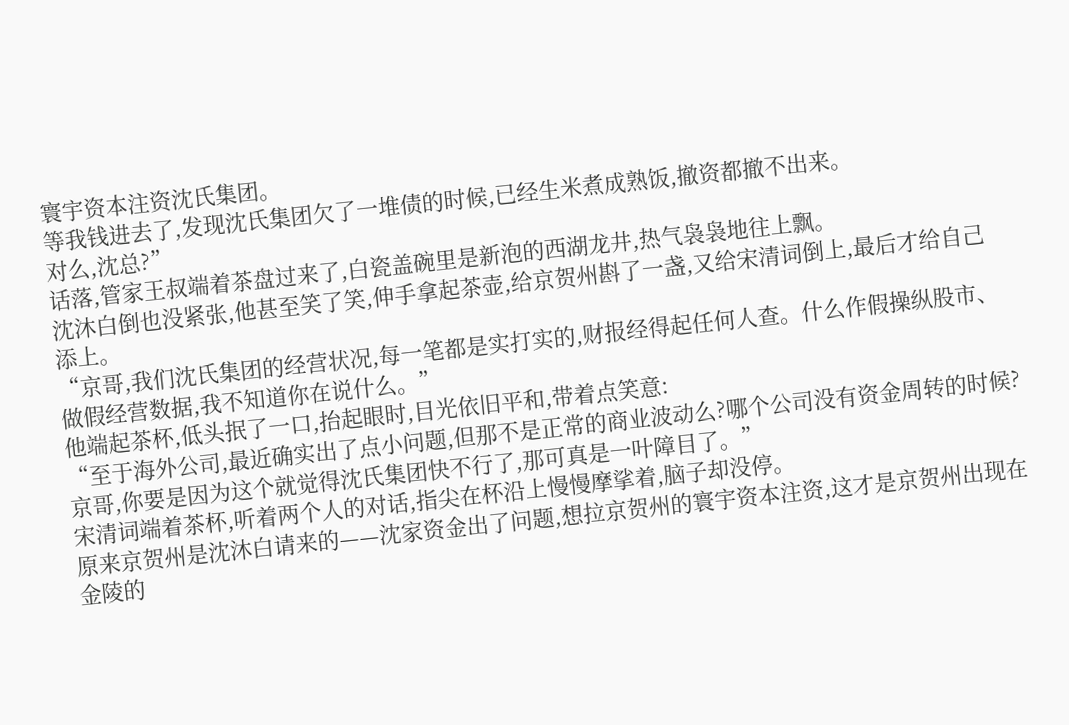寰宇资本注资沈氏集团。
等我钱进去了,发现沈氏集团欠了一堆债的时候,已经生米煮成熟饭,撤资都撤不出来。
对么,沈总?”
话落,管家王叔端着茶盘过来了,白瓷盖碗里是新泡的西湖龙井,热气袅袅地往上飘。
沈沐白倒也没紧张,他甚至笑了笑,伸手拿起茶壶,给京贺州斟了一盏,又给宋清词倒上,最后才给自己添上。
“京哥,我们沈氏集团的经营状况,每一笔都是实打实的,财报经得起任何人查。什么作假操纵股市、做假经营数据,我不知道你在说什么。”
他端起茶杯,低头抿了一口,抬起眼时,目光依旧平和,带着点笑意:
“至于海外公司,最近确实出了点小问题,但那不是正常的商业波动么?哪个公司没有资金周转的时候?
京哥,你要是因为这个就觉得沈氏集团快不行了,那可真是一叶障目了。”
宋清词端着茶杯,听着两个人的对话,指尖在杯沿上慢慢摩挲着,脑子却没停。
原来京贺州是沈沐白请来的——沈家资金出了问题,想拉京贺州的寰宇资本注资,这才是京贺州出现在金陵的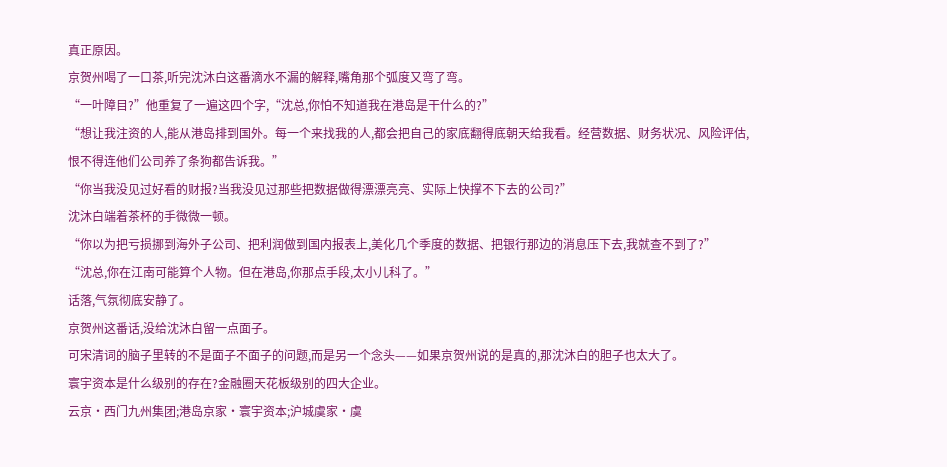真正原因。
京贺州喝了一口茶,听完沈沐白这番滴水不漏的解释,嘴角那个弧度又弯了弯。
“一叶障目?”他重复了一遍这四个字,“沈总,你怕不知道我在港岛是干什么的?”
“想让我注资的人,能从港岛排到国外。每一个来找我的人,都会把自己的家底翻得底朝天给我看。经营数据、财务状况、风险评估,恨不得连他们公司养了条狗都告诉我。”
“你当我没见过好看的财报?当我没见过那些把数据做得漂漂亮亮、实际上快撑不下去的公司?”
沈沐白端着茶杯的手微微一顿。
“你以为把亏损挪到海外子公司、把利润做到国内报表上,美化几个季度的数据、把银行那边的消息压下去,我就查不到了?”
“沈总,你在江南可能算个人物。但在港岛,你那点手段,太小儿科了。”
话落,气氛彻底安静了。
京贺州这番话,没给沈沐白留一点面子。
可宋清词的脑子里转的不是面子不面子的问题,而是另一个念头——如果京贺州说的是真的,那沈沐白的胆子也太大了。
寰宇资本是什么级别的存在?金融圈天花板级别的四大企业。
云京·西门九州集团;港岛京家·寰宇资本;沪城虞家·虞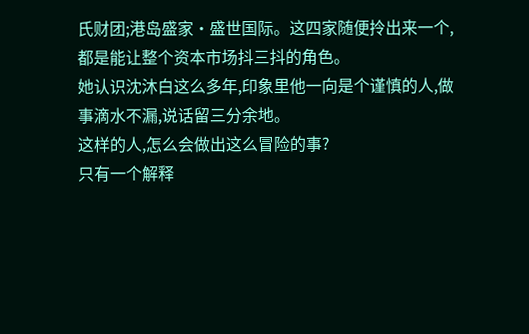氏财团;港岛盛家·盛世国际。这四家随便拎出来一个,都是能让整个资本市场抖三抖的角色。
她认识沈沐白这么多年,印象里他一向是个谨慎的人,做事滴水不漏,说话留三分余地。
这样的人,怎么会做出这么冒险的事?
只有一个解释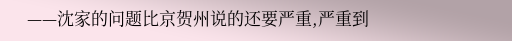——沈家的问题比京贺州说的还要严重,严重到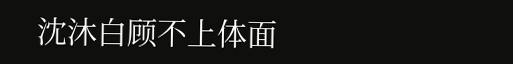沈沐白顾不上体面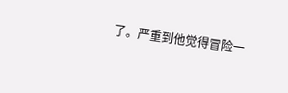了。严重到他觉得冒险一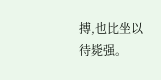搏,也比坐以待毙强。